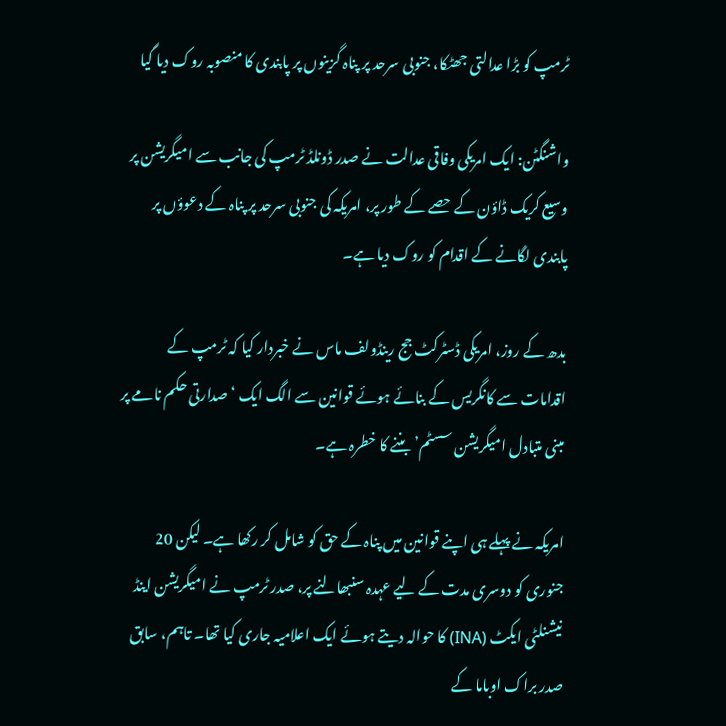ٹرمپ کو بڑا عدالتی جھٹکا، جنوبی سرحد پر پناہ گزینوں پر پابندی کا منصوبہ روک دیا گیا

واشنگٹن: ایک امریکی وفاقی عدالت نے صدر ڈونلڈ ٹرمپ کی جانب سے امیگریشن پر وسیع کریک ڈاؤن کے حصے کے طور پر، امریکہ کی جنوبی سرحد پر پناہ کے دعوؤں پر پابندی لگانے کے اقدام کو روک دیا ہے۔

بدھ کے روز، امریکی ڈسٹرکٹ جج رینڈولف ماس نے خبردار کیا کہ ٹرمپ کے اقدامات سے کانگریس کے بنائے ہوئے قوانین سے الگ ایک ‘صدارتی حکم نامے پر مبنی متبادل امیگریشن سسٹم’ بننے کا خطرہ ہے۔

امریکہ نے پہلے ہی اپنے قوانین میں پناہ کے حق کو شامل کر رکھا ہے۔ لیکن 20 جنوری کو دوسری مدت کے لیے عہدہ سنبھالنے پر، صدر ٹرمپ نے امیگریشن اینڈ نیشنلٹی ایکٹ (INA) کا حوالہ دیتے ہوئے ایک اعلامیہ جاری کیا تھا۔ تاہم، سابق صدر براک اوباما کے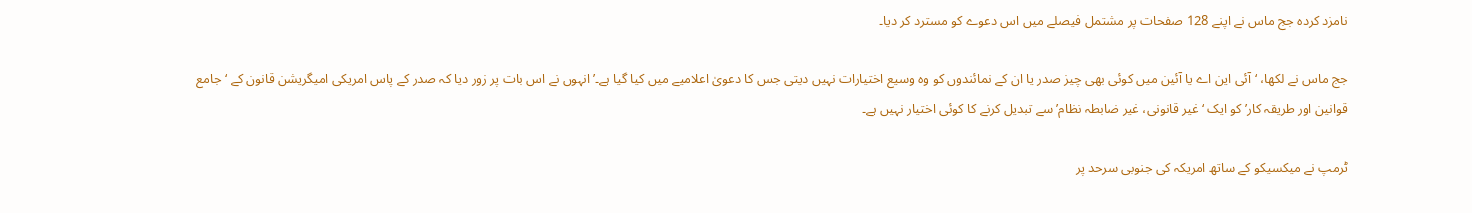نامزد کردہ جج ماس نے اپنے 128 صفحات پر مشتمل فیصلے میں اس دعوے کو مسترد کر دیا۔

جج ماس نے لکھا، ‘آئی این اے یا آئین میں کوئی بھی چیز صدر یا ان کے نمائندوں کو وہ وسیع اختیارات نہیں دیتی جس کا دعویٰ اعلامیے میں کیا گیا ہے۔’ انہوں نے اس بات پر زور دیا کہ صدر کے پاس امریکی امیگریشن قانون کے ‘جامع قوانین اور طریقہ کار’ کو ایک ‘غیر قانونی، غیر ضابطہ نظام’ سے تبدیل کرنے کا کوئی اختیار نہیں ہے۔

ٹرمپ نے میکسیکو کے ساتھ امریکہ کی جنوبی سرحد پر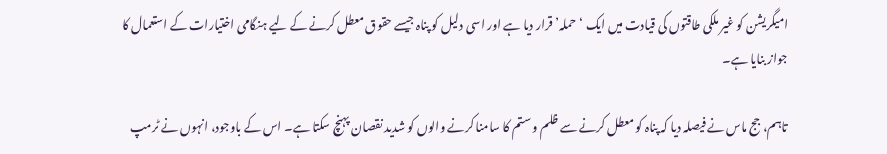امیگریشن کو غیر ملکی طاقتوں کی قیادت میں ایک ‘حملہ’ قرار دیا ہے اور اسی دلیل کو پناہ جیسے حقوق معطل کرنے کے لیے ہنگامی اختیارات کے استعمال کا جواز بنایا ہے۔

تاہم، جج ماس نے فیصلہ دیا کہ پناہ کو معطل کرنے سے ظلم و ستم کا سامنا کرنے والوں کو شدید نقصان پہنچ سکتا ہے۔ اس کے باوجود، انہوں نے ٹرمپ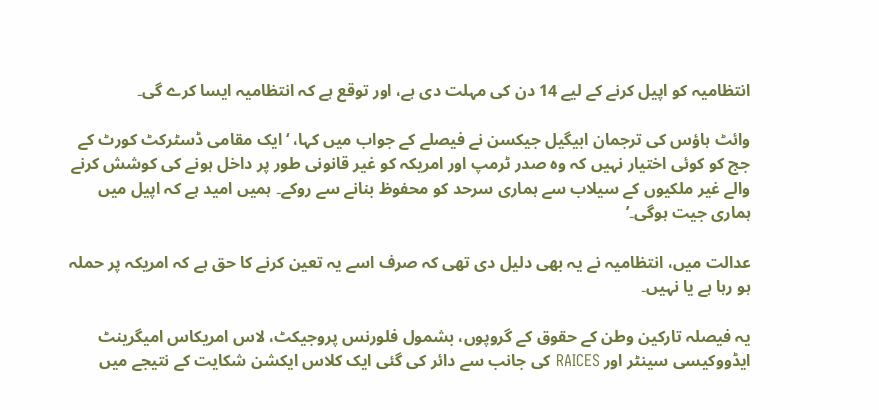انتظامیہ کو اپیل کرنے کے لیے 14 دن کی مہلت دی ہے، اور توقع ہے کہ انتظامیہ ایسا کرے گی۔

وائٹ ہاؤس کی ترجمان ابیگیل جیکسن نے فیصلے کے جواب میں کہا، ‘ایک مقامی ڈسٹرکٹ کورٹ کے جج کو کوئی اختیار نہیں کہ وہ صدر ٹرمپ اور امریکہ کو غیر قانونی طور پر داخل ہونے کی کوشش کرنے والے غیر ملکیوں کے سیلاب سے ہماری سرحد کو محفوظ بنانے سے روکے۔ ہمیں امید ہے کہ اپیل میں ہماری جیت ہوگی۔’

عدالت میں، انتظامیہ نے یہ بھی دلیل دی تھی کہ صرف اسے یہ تعین کرنے کا حق ہے کہ امریکہ پر حملہ ہو رہا ہے یا نہیں۔

یہ فیصلہ تارکین وطن کے حقوق کے گروپوں، بشمول فلورنس پروجیکٹ، لاس امریکاس امیگرینٹ ایڈووکیسی سینٹر اور RAICES کی جانب سے دائر کی گئی ایک کلاس ایکشن شکایت کے نتیجے میں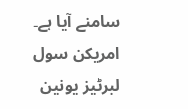سامنے آیا ہے۔ امریکن سول لبرٹیز یونین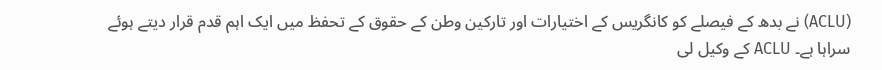(ACLU) نے بدھ کے فیصلے کو کانگریس کے اختیارات اور تارکین وطن کے حقوق کے تحفظ میں ایک اہم قدم قرار دیتے ہوئے سراہا ہے۔ ACLU کے وکیل لی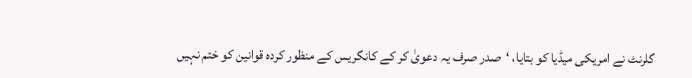گلرنٹ نے امریکی میڈیا کو بتایا، ‘صدر صرف یہ دعویٰ کر کے کانگریس کے منظور کردہ قوانین کو ختم نہیں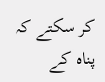کر سکتے کہ پناہ کے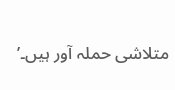متلاشی حملہ آور ہیں۔’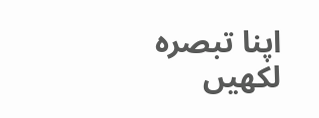اپنا تبصرہ لکھیں